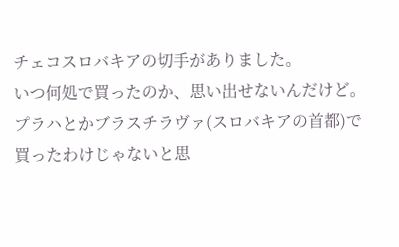チェコスロバキアの切手がありました。
いつ何処で買ったのか、思い出せないんだけど。
プラハとかブラスチラヴァ(スロバキアの首都)で買ったわけじゃないと思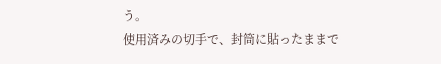う。
使用済みの切手で、封筒に貼ったままで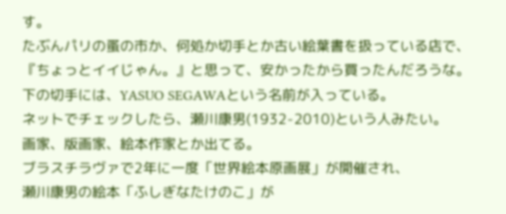す。
たぶんパリの蚤の市か、何処か切手とか古い絵葉書を扱っている店で、
『ちょっとイイじゃん。』と思って、安かったから買ったんだろうな。
下の切手には、YASUO SEGAWAという名前が入っている。
ネットでチェックしたら、瀬川康男(1932-2010)という人みたい。
画家、版画家、絵本作家とか出てる。
ブラスチラヴァで2年に一度「世界絵本原画展」が開催され、
瀬川康男の絵本「ふしぎなたけのこ」が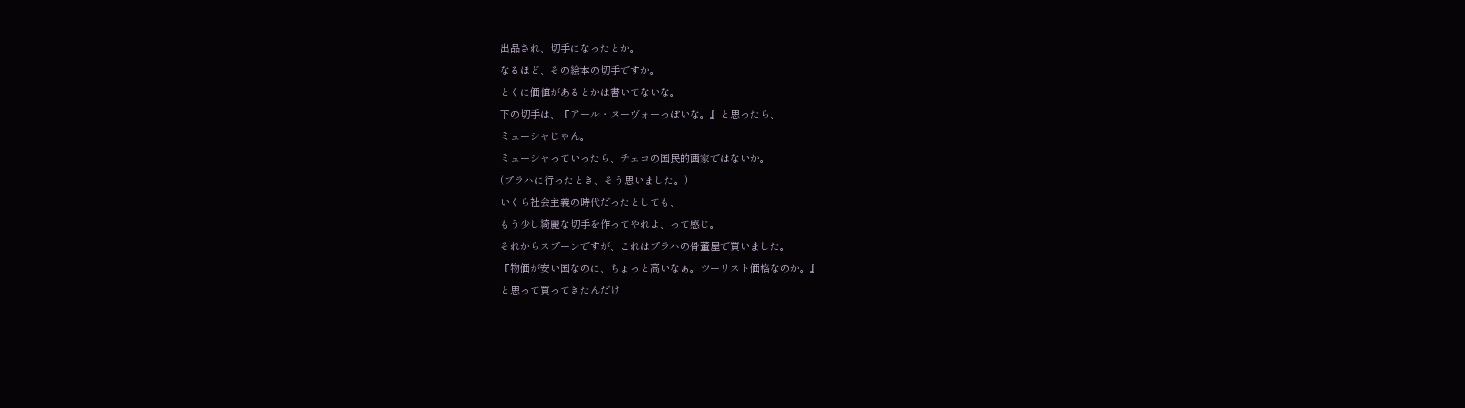出品され、切手になったとか。
なるほど、その絵本の切手ですか。
とくに価値があるとかは書いてないな。
下の切手は、『アール・ヌーヴォーっぽいな。』と思ったら、
ミューシャじゃん。
ミューシャっていったら、チェコの国民的画家ではないか。
(プラハに行ったとき、そう思いました。)
いくら社会主義の時代だったとしても、
もう少し綺麗な切手を作ってやれよ、って感じ。
それからスプーンですが、これはプラハの骨董屋で買いました。
『物価が安い国なのに、ちょっと高いなぁ。ツーリスト価格なのか。』
と思って買ってきたんだけ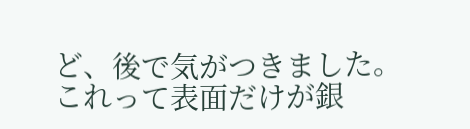ど、後で気がつきました。
これって表面だけが銀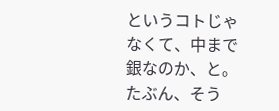というコトじゃなくて、中まで銀なのか、と。
たぶん、そう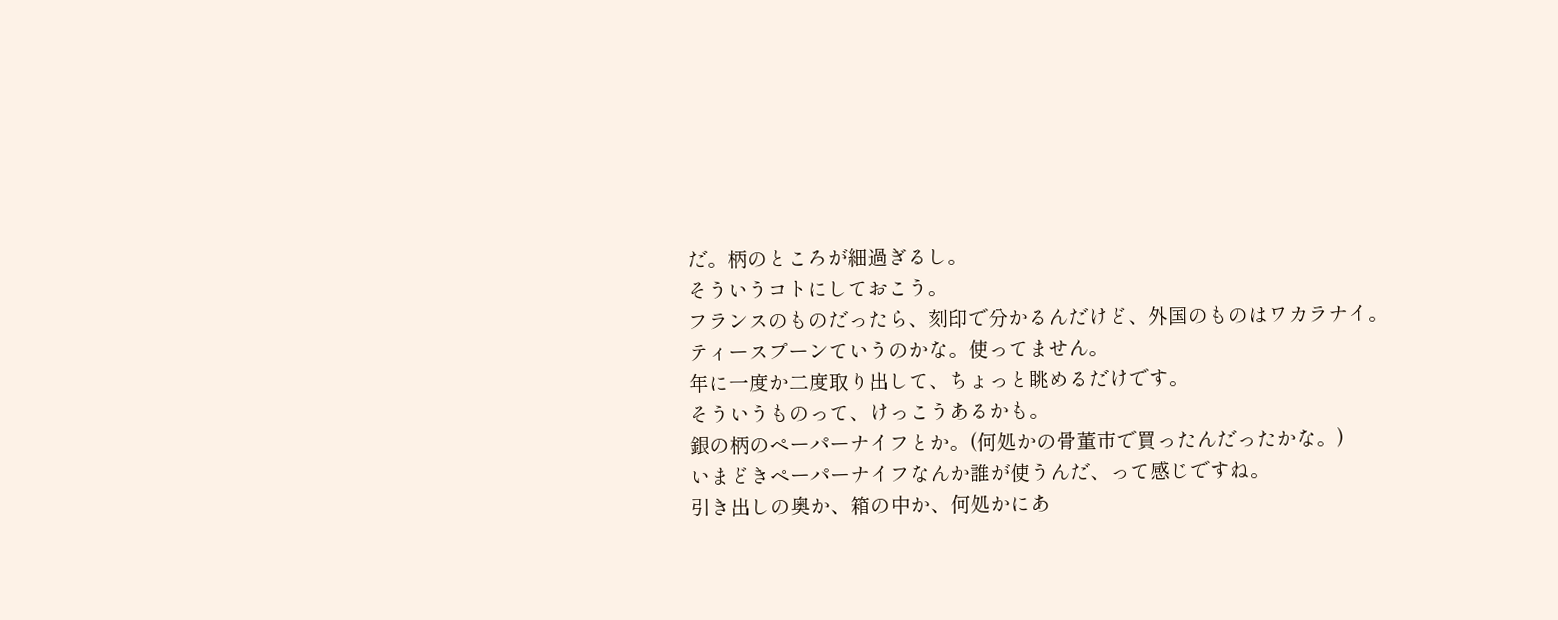だ。柄のところが細過ぎるし。
そういうコトにしておこう。
フランスのものだったら、刻印で分かるんだけど、外国のものはワカラナイ。
ティースプーンていうのかな。使ってません。
年に一度か二度取り出して、ちょっと眺めるだけです。
そういうものって、けっこうあるかも。
銀の柄のペーパーナイフとか。(何処かの骨董市で買ったんだったかな。)
いまどきペーパーナイフなんか誰が使うんだ、って感じですね。
引き出しの奥か、箱の中か、何処かにあ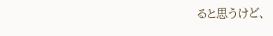ると思うけど、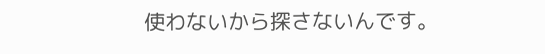使わないから探さないんです。